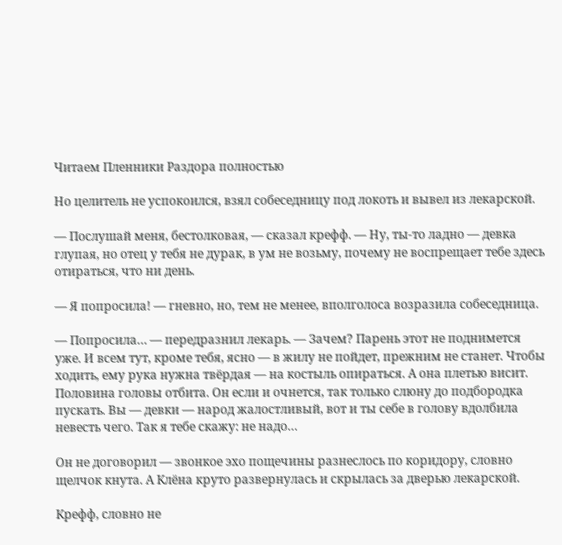Читаем Пленники Раздора полностью

Но целитель не успокоился, взял собеседницу под локоть и вывел из лекарской.

— Послушай меня, бестолковая, — сказал крефф. — Ну, ты-то ладно — девка глупая, но отец у тебя не дурак, в ум не возьму, почему не воспрещает тебе здесь отираться, что ни день.

— Я попросила! — гневно, но, тем не менее, вполголоса возразила собеседница.

— Попросила… — передразнил лекарь. — Зачем? Парень этот не поднимется уже. И всем тут, кроме тебя, ясно — в жилу не пойдет, прежним не станет. Чтобы ходить, ему рука нужна твёрдая — на костыль опираться. А она плетью висит. Половина головы отбита. Он если и очнется, так только слюну до подбородка пускать. Вы — девки — народ жалостливый, вот и ты себе в голову вдолбила невесть чего. Так я тебе скажу: не надо…

Он не договорил — звонкое эхо пощечины разнеслось по коридору, словно щелчок кнута. А Клёна круто развернулась и скрылась за дверью лекарской.

Крефф, словно не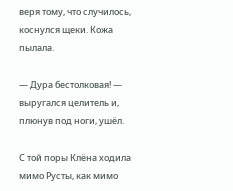веря тому, что случилось, коснулся щеки. Кожа пылала.

— Дура бестолковая! — выругался целитель и, плюнув под ноги, ушёл.

С той поры Клёна ходила мимо Русты, как мимо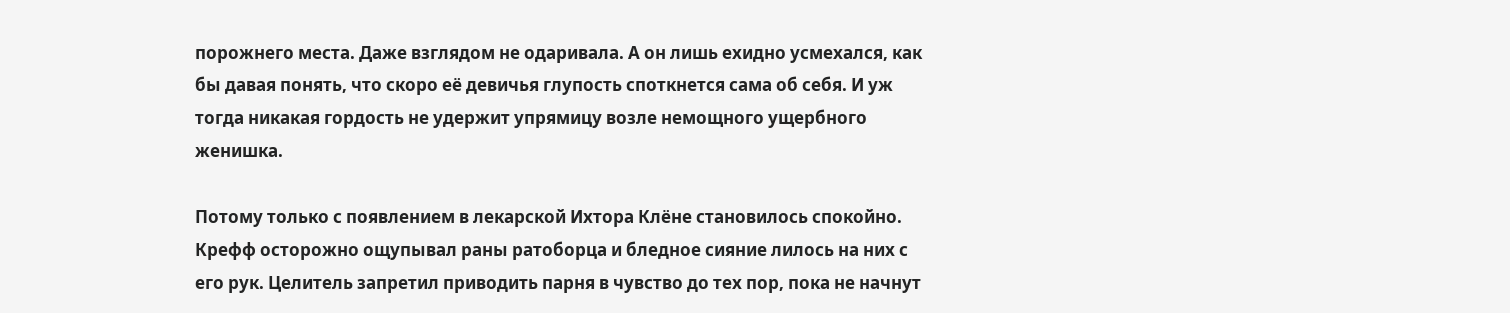порожнего места. Даже взглядом не одаривала. А он лишь ехидно усмехался, как бы давая понять, что скоро её девичья глупость споткнется сама об себя. И уж тогда никакая гордость не удержит упрямицу возле немощного ущербного женишка.

Потому только с появлением в лекарской Ихтора Клёне становилось спокойно. Крефф осторожно ощупывал раны ратоборца и бледное сияние лилось на них с его рук. Целитель запретил приводить парня в чувство до тех пор, пока не начнут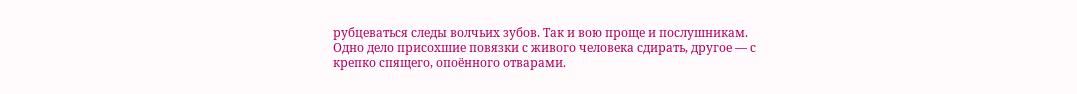рубцеваться следы волчьих зубов. Так и вою проще и послушникам. Одно дело присохшие повязки с живого человека сдирать, другое — с крепко спящего, опоённого отварами.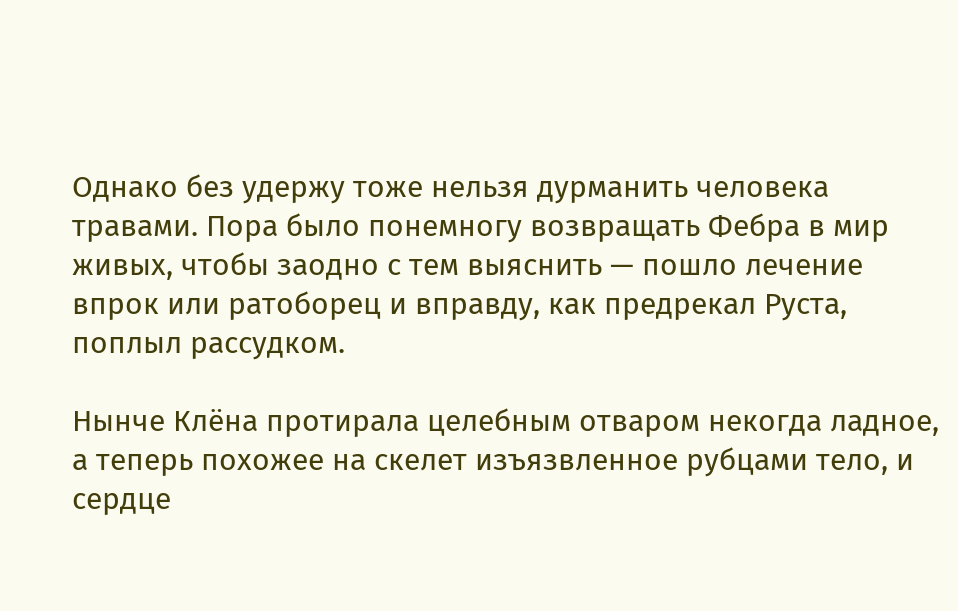Однако без удержу тоже нельзя дурманить человека травами. Пора было понемногу возвращать Фебра в мир живых, чтобы заодно с тем выяснить — пошло лечение впрок или ратоборец и вправду, как предрекал Руста, поплыл рассудком.

Нынче Клёна протирала целебным отваром некогда ладное, а теперь похожее на скелет изъязвленное рубцами тело, и сердце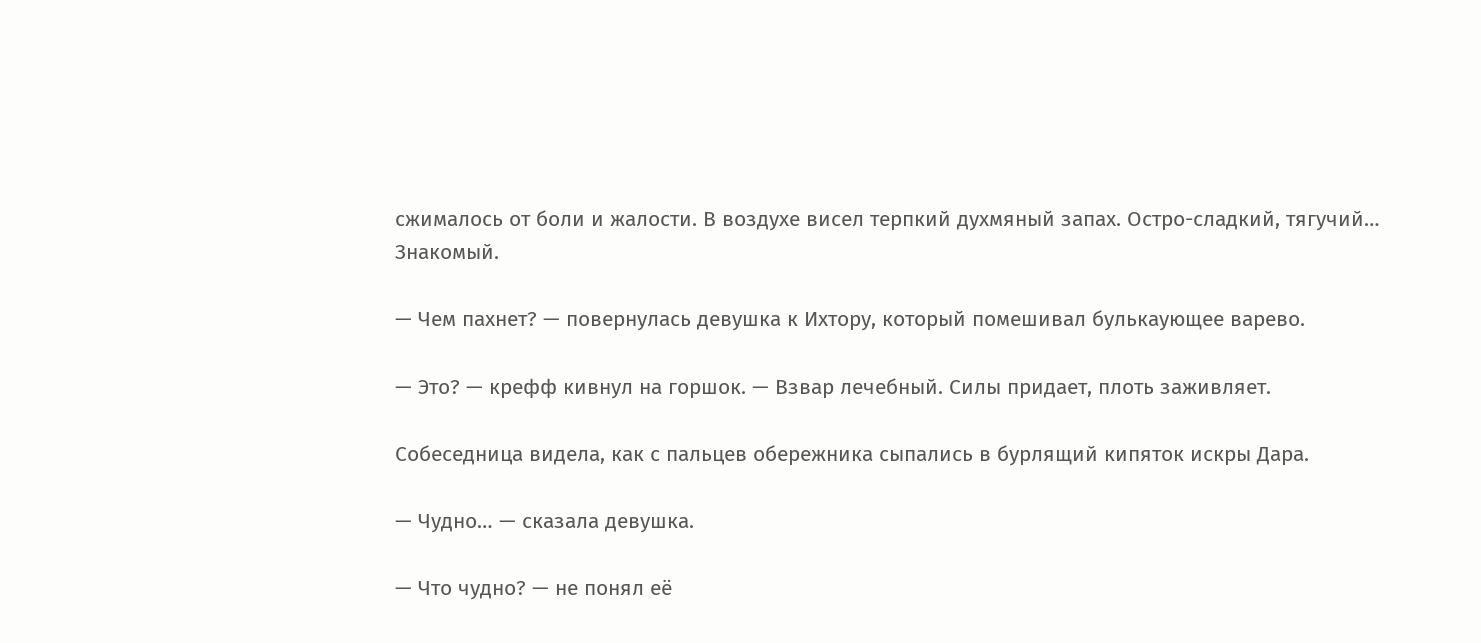сжималось от боли и жалости. В воздухе висел терпкий духмяный запах. Остро-сладкий, тягучий… Знакомый.

— Чем пахнет? — повернулась девушка к Ихтору, который помешивал булькаующее варево.

— Это? — крефф кивнул на горшок. — Взвар лечебный. Силы придает, плоть заживляет.

Собеседница видела, как с пальцев обережника сыпались в бурлящий кипяток искры Дара.

— Чудно… — сказала девушка.

— Что чудно? — не понял её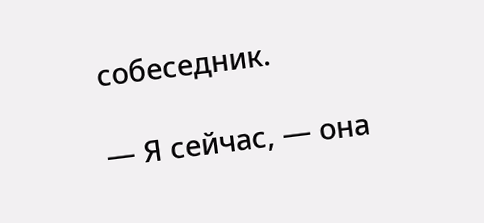собеседник.

— Я сейчас, — она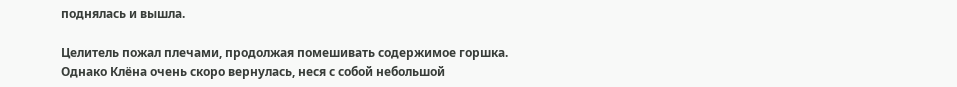поднялась и вышла.

Целитель пожал плечами, продолжая помешивать содержимое горшка. Однако Клёна очень скоро вернулась, неся с собой небольшой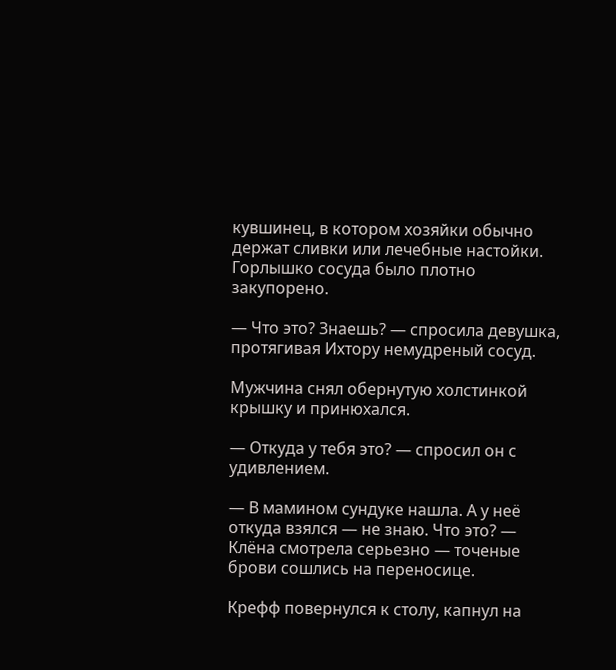кувшинец, в котором хозяйки обычно держат сливки или лечебные настойки. Горлышко сосуда было плотно закупорено.

— Что это? Знаешь? — спросила девушка, протягивая Ихтору немудреный сосуд.

Мужчина снял обернутую холстинкой крышку и принюхался.

— Откуда у тебя это? — спросил он с удивлением.

— В мамином сундуке нашла. А у неё откуда взялся — не знаю. Что это? — Клёна смотрела серьезно — точеные брови сошлись на переносице.

Крефф повернулся к столу, капнул на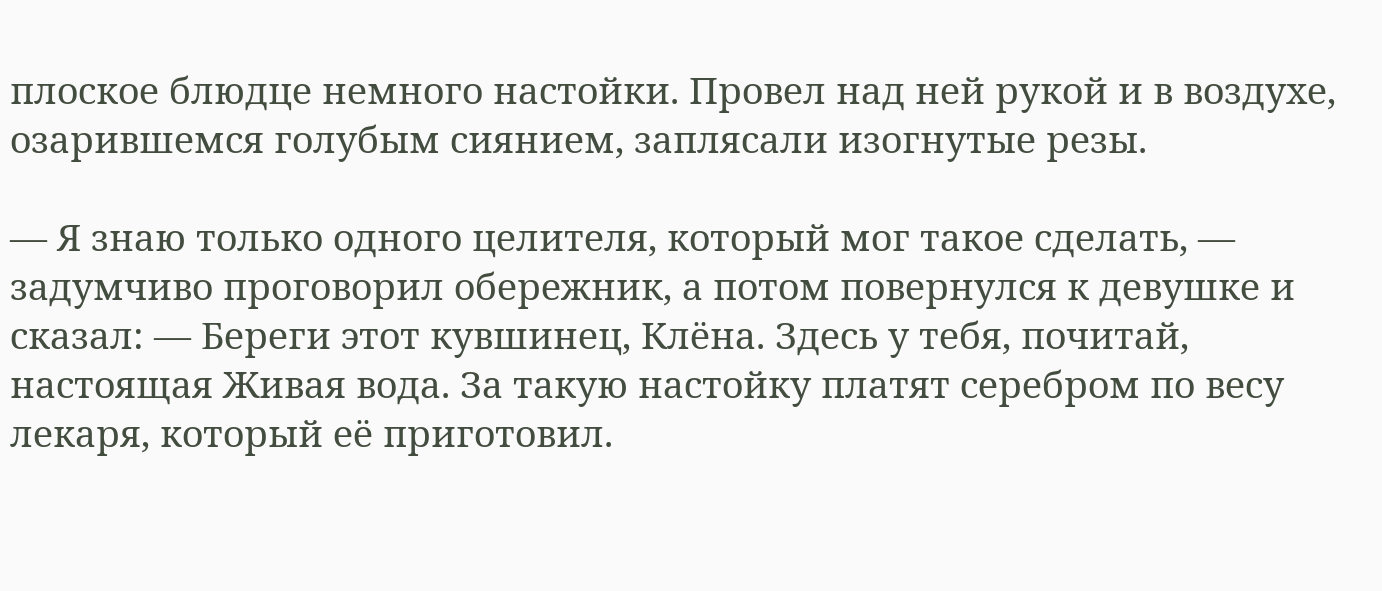плоское блюдце немного настойки. Провел над ней рукой и в воздухе, озарившемся голубым сиянием, заплясали изогнутые резы.

— Я знаю только одного целителя, который мог такое сделать, — задумчиво проговорил обережник, а потом повернулся к девушке и сказал: — Береги этот кувшинец, Клёна. Здесь у тебя, почитай, настоящая Живая вода. За такую настойку платят серебром по весу лекаря, который её приготовил.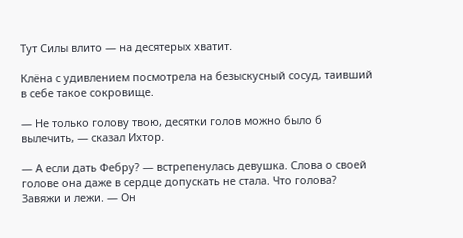Тут Силы влито — на десятерых хватит.

Клёна с удивлением посмотрела на безыскусный сосуд, таивший в себе такое сокровище.

— Не только голову твою, десятки голов можно было б вылечить, — сказал Ихтор.

— А если дать Фебру? — встрепенулась девушка. Слова о своей голове она даже в сердце допускать не стала. Что голова? Завяжи и лежи. — Он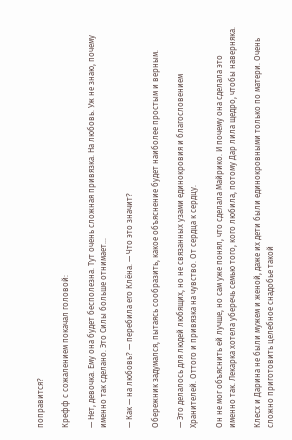поправится?

Крефф с сожалением покачал головой:

— Нет, девочка. Ему она будет бесполезна. Тут очень сложная привязка. На любовь. Уж не знаю, почему именно так сделано. Это Силы больше отнимает…

— Как — на любовь? — перебила его Клёна. — Что это значит?

Обережник задумался, пытаясь сообразить, какое объяснение будет наиболее простым и верным.

— Это делалось для людей любящих, но не связанных узами единокровия и благословением Хранителей. Оттого и привязка на чувство. От сердца к сердцу.

Он не мог объяснить ей лучше, но сам уже понял, что сделала Майрико. И почему она сделала это именно так. Лекарка хотела уберечь семью того, кого любила, потому Дар лила щедро, чтобы наверняка.

Клесх и Дарина не были мужем и женой, даже их дети были единокровными только по матери. Очень сложно приготовить целебное снадобье такой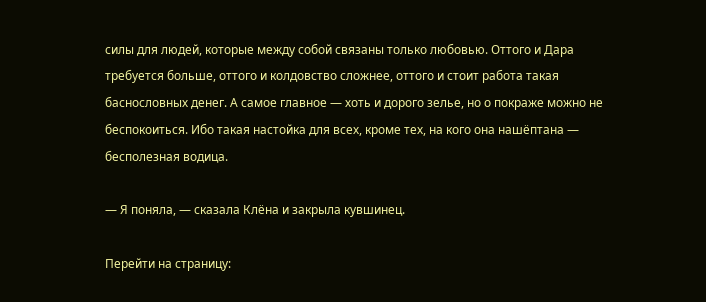силы для людей, которые между собой связаны только любовью. Оттого и Дара требуется больше, оттого и колдовство сложнее, оттого и стоит работа такая баснословных денег. А самое главное — хоть и дорого зелье, но о покраже можно не беспокоиться. Ибо такая настойка для всех, кроме тех, на кого она нашёптана — бесполезная водица.

— Я поняла, — сказала Клёна и закрыла кувшинец.

Перейти на страницу: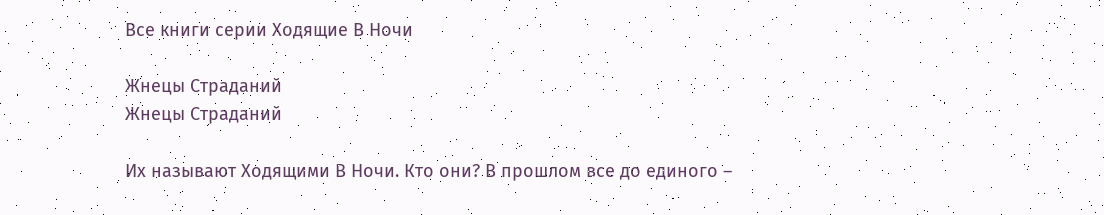Все книги серии Ходящие В Ночи

Жнецы Страданий
Жнецы Страданий

Их называют Ходящими В Ночи. Кто они? В прошлом все до единого –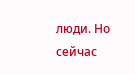люди. Но сейчас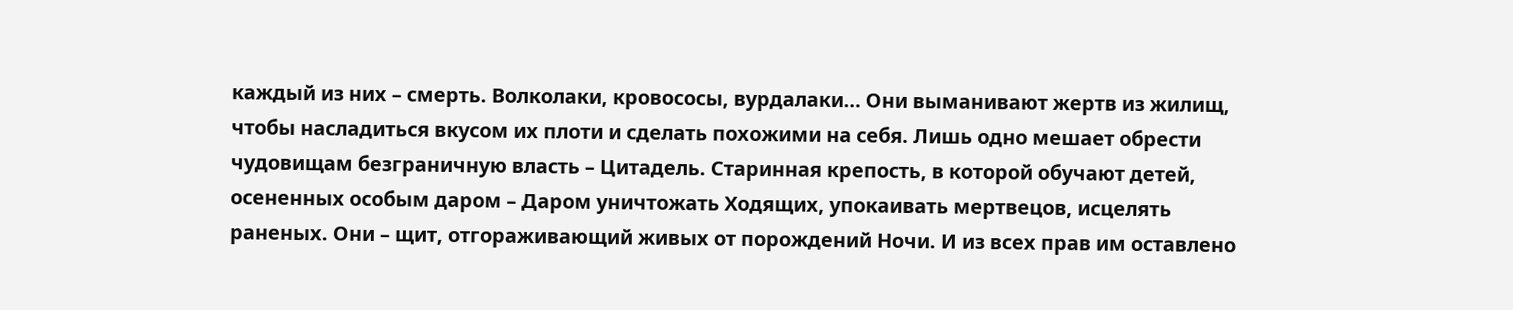каждый из них – смерть. Волколаки, кровососы, вурдалаки… Они выманивают жертв из жилищ, чтобы насладиться вкусом их плоти и сделать похожими на себя. Лишь одно мешает обрести чудовищам безграничную власть – Цитадель. Старинная крепость, в которой обучают детей, осененных особым даром – Даром уничтожать Ходящих, упокаивать мертвецов, исцелять раненых. Они – щит, отгораживающий живых от порождений Ночи. И из всех прав им оставлено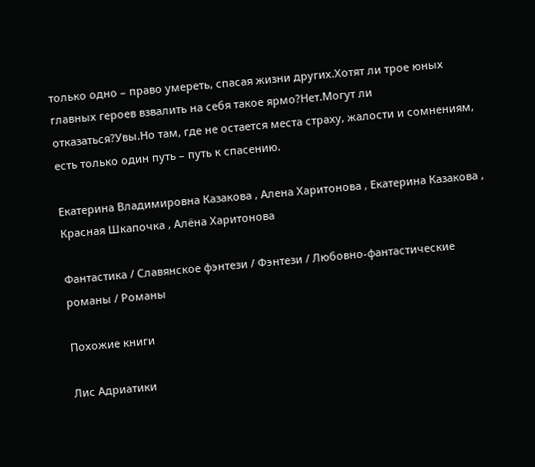только одно – право умереть, спасая жизни других.Хотят ли трое юных главных героев взвалить на себя такое ярмо?Нет.Могут ли отказаться?Увы.Но там, где не остается места страху, жалости и сомнениям, есть только один путь – путь к спасению.

Екатерина Владимировна Казакова , Алена Харитонова , Екатерина Казакова , Красная Шкапочка , Алёна Харитонова

Фантастика / Славянское фэнтези / Фэнтези / Любовно-фантастические романы / Романы

Похожие книги

Лис Адриатики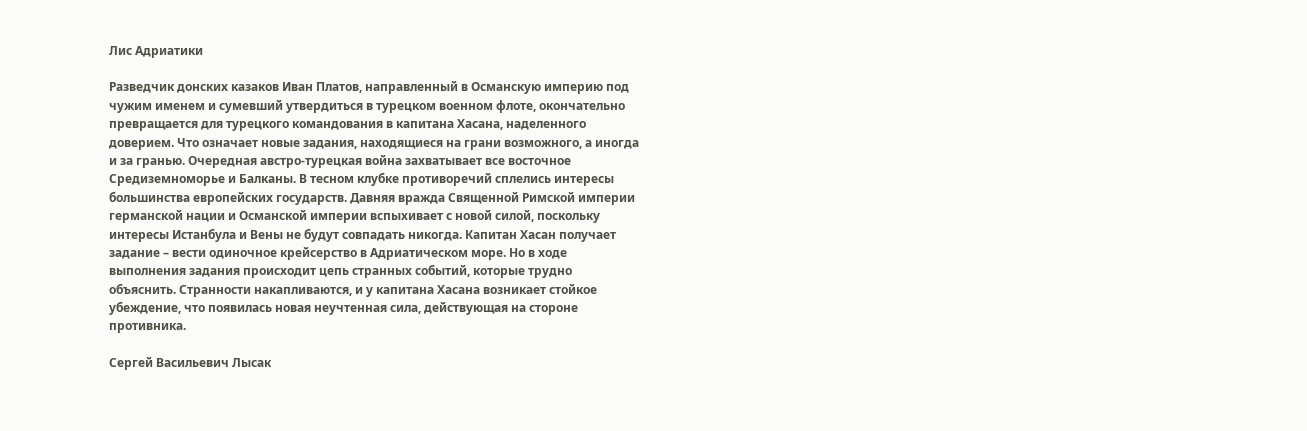Лис Адриатики

Разведчик донских казаков Иван Платов, направленный в Османскую империю под чужим именем и сумевший утвердиться в турецком военном флоте, окончательно превращается для турецкого командования в капитана Хасана, наделенного доверием. Что означает новые задания, находящиеся на грани возможного, а иногда и за гранью. Очередная австро-турецкая война захватывает все восточное Средиземноморье и Балканы. В тесном клубке противоречий сплелись интересы большинства европейских государств. Давняя вражда Священной Римской империи германской нации и Османской империи вспыхивает с новой силой, поскольку интересы Истанбула и Вены не будут совпадать никогда. Капитан Хасан получает задание – вести одиночное крейсерство в Адриатическом море. Но в ходе выполнения задания происходит цепь странных событий, которые трудно объяснить. Странности накапливаются, и у капитана Хасана возникает стойкое убеждение, что появилась новая неучтенная сила, действующая на стороне противника.

Сергей Васильевич Лысак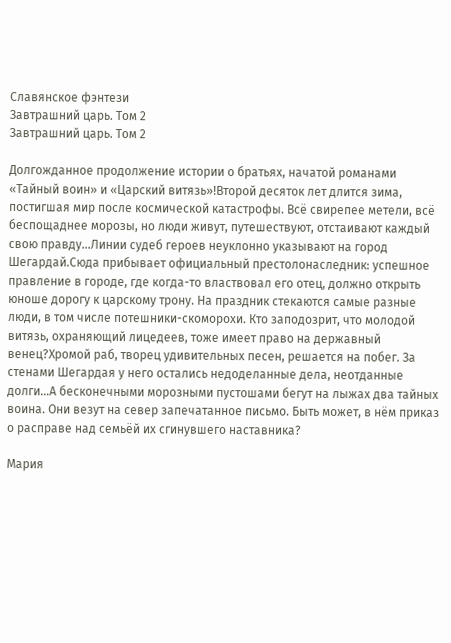Славянское фэнтези
Завтрашний царь. Том 2
Завтрашний царь. Том 2

Долгожданное продолжение истории о братьях, начатой романами «Тайный воин» и «Царский витязь»!Второй десяток лет длится зима, постигшая мир после космической катастрофы. Всё свирепее метели, всё беспощаднее морозы, но люди живут, путешествуют, отстаивают каждый свою правду…Линии судеб героев неуклонно указывают на город Шегардай.Сюда прибывает официальный престолонаследник: успешное правление в городе, где когда-то властвовал его отец, должно открыть юноше дорогу к царскому трону. На праздник стекаются самые разные люди, в том числе потешники-скоморохи. Кто заподозрит, что молодой витязь, охраняющий лицедеев, тоже имеет право на державный венец?Хромой раб, творец удивительных песен, решается на побег. За стенами Шегардая у него остались недоделанные дела, неотданные долги…А бесконечными морозными пустошами бегут на лыжах два тайных воина. Они везут на север запечатанное письмо. Быть может, в нём приказ о расправе над семьёй их сгинувшего наставника?

Мария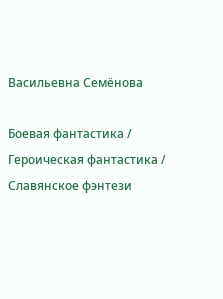Васильевна Семёнова

Боевая фантастика / Героическая фантастика / Славянское фэнтези